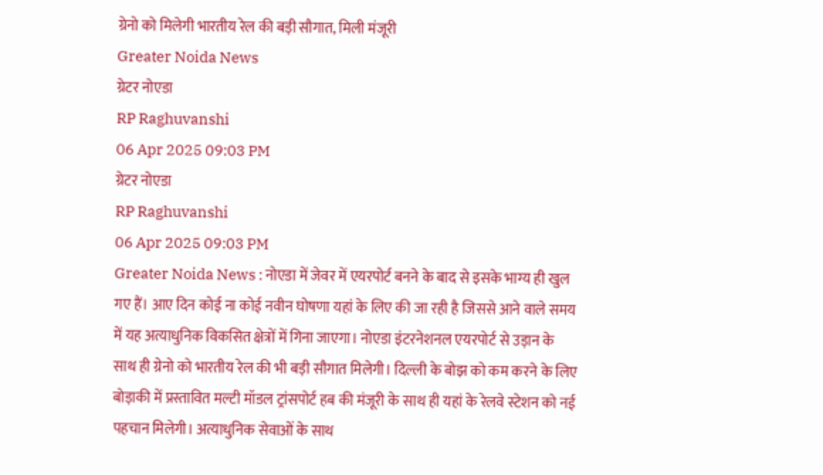ग्रेनो को मिलेगी भारतीय रेल की बड़ी सौगात, मिली मंजूरी
Greater Noida News
ग्रेटर नोएडा
RP Raghuvanshi
06 Apr 2025 09:03 PM
ग्रेटर नोएडा
RP Raghuvanshi
06 Apr 2025 09:03 PM
Greater Noida News : नोएडा में जेवर में एयरपोर्ट बनने के बाद से इसके भाग्य ही खुल गए हैं। आए दिन कोई ना कोई नवीन घोषणा यहां के लिए की जा रही है जिससे आने वाले समय में यह अत्याधुनिक विकसित क्षेत्रों में गिना जाएगा। नोएडा इंटरनेशनल एयरपोर्ट से उड़ान के साथ ही ग्रेनो को भारतीय रेल की भी बड़ी सौगात मिलेगी। दिल्ली के बोझ को कम करने के लिए बोड़ाकी में प्रस्तावित मल्टी मॉडल ट्रांसपोर्ट हब की मंजूरी के साथ ही यहां के रेलवे स्टेशन को नई पहचान मिलेगी। अत्याधुनिक सेवाओं के साथ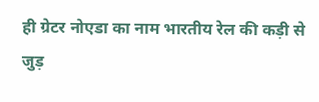ही ग्रेटर नोएडा का नाम भारतीय रेल की कड़ी से जुड़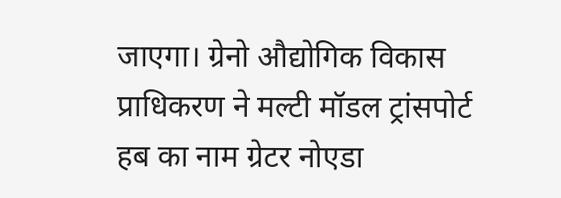जाएगा। ग्रेनो औद्योगिक विकास प्राधिकरण ने मल्टी मॉडल ट्रांसपोर्ट हब का नाम ग्रेटर नोएडा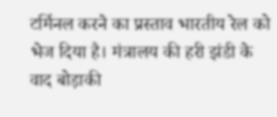टर्मिनल करने का प्रस्ताव भारतीय रेल को भेज दिया है। मंत्रालय की हरी झंडी के वाद बोड़ाकी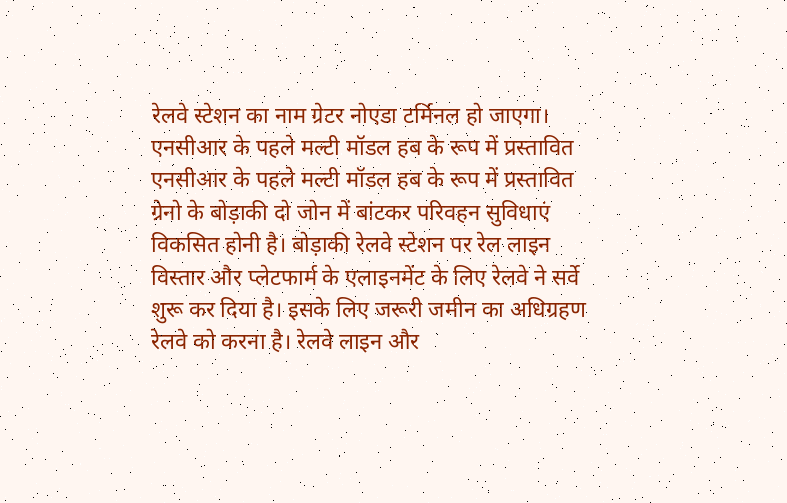रेलवे स्टेशन का नाम ग्रेटर नोएडा टर्मिनल हो जाएगा।
एनसीआर के पहले मल्टी मॉडल हब के रूप में प्रस्तावित
एनसीआर के पहले मल्टी मॉडल हब के रूप में प्रस्तावित ग्रेनो के बोड़ाकी दो जोन में बांटकर परिवहन सुविधाएं विकसित होनी है। बोड़ाकी रेलवे स्टेशन पर रेल लाइन विस्तार और प्लेटफार्म के एलाइनमेंट के लिए रेलवे ने सर्वे शुरू कर दिया है। इसके लिए जरूरी जमीन का अधिग्रहण रेलवे को करना है। रेलवे लाइन और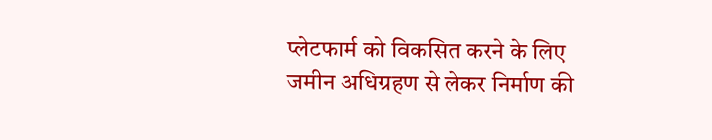प्लेटफार्म को विकसित करने के लिए जमीन अधिग्रहण से लेकर निर्माण की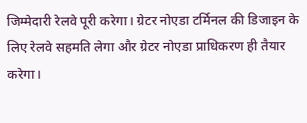जिम्मेदारी रेलवे पूरी करेगा। ग्रेटर नोएडा टर्मिनल की डिजाइन के लिए रेलवे सहमति लेगा और ग्रेटर नोएडा प्राधिकरण ही तैयार करेगा।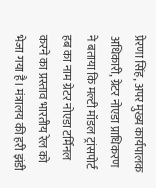प्रेरणा सिंह, अपर मुख्य कार्यपालक अधिकारी, ग्रेटर नोएडा प्राधिकरण ने बताया कि मल्टी मॉडल ट्रांसपोर्ट हब का नाम ग्रेटर नोएडा टर्मिनल करने का प्रस्ताव भारतीय रेल को भेजा गया है। मंत्रालय की हरी झंडी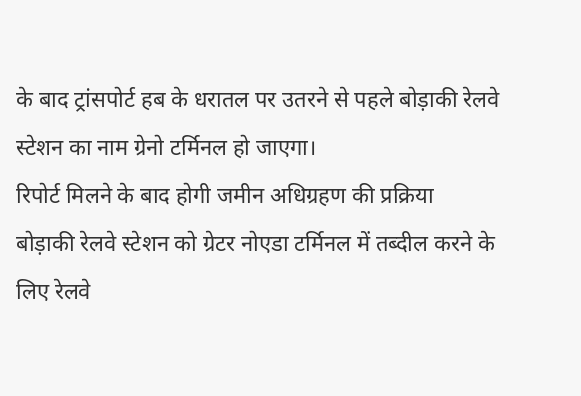के बाद ट्रांसपोर्ट हब के धरातल पर उतरने से पहले बोड़ाकी रेलवे स्टेशन का नाम ग्रेनो टर्मिनल हो जाएगा।
रिपोर्ट मिलने के बाद होगी जमीन अधिग्रहण की प्रक्रिया
बोड़ाकी रेलवे स्टेशन को ग्रेटर नोएडा टर्मिनल में तब्दील करने के लिए रेलवे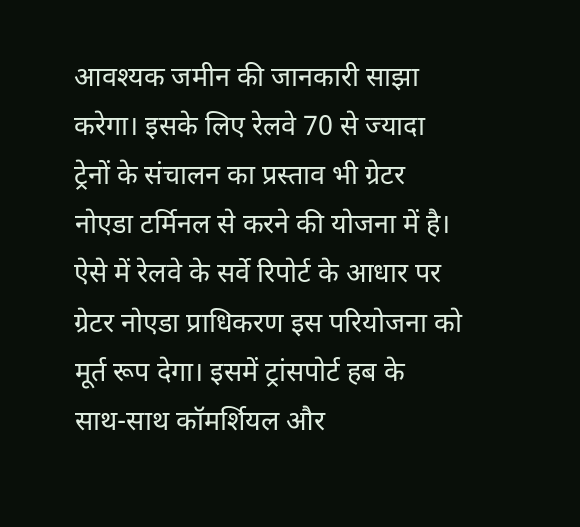आवश्यक जमीन की जानकारी साझा करेगा। इसके लिए रेलवे 70 से ज्यादा ट्रेनों के संचालन का प्रस्ताव भी ग्रेटर नोएडा टर्मिनल से करने की योजना में है। ऐसे में रेलवे के सर्वे रिपोर्ट के आधार पर ग्रेटर नोएडा प्राधिकरण इस परियोजना को मूर्त रूप देगा। इसमें ट्रांसपोर्ट हब के साथ-साथ कॉमर्शियल और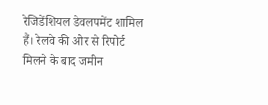रेजिडेंशियल डेवलपमेंट शामिल हैं। रेलवे की ओर से रिपोर्ट मिलने के बाद जमीन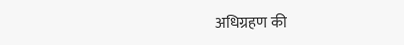अधिग्रहण की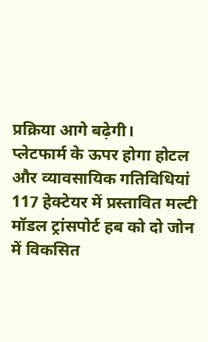प्रक्रिया आगे बढ़ेगी।
प्लेटफार्म के ऊपर होगा होटल और व्यावसायिक गतिविधियां
117 हेक्टेयर में प्रस्तावित मल्टी मॉडल ट्रांसपोर्ट हब को दो जोन में विकसित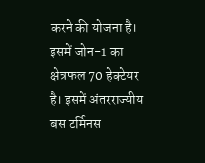करने की योजना है। इसमें जोन-1 का क्षेत्रफल 70 हेक्टेयर है। इसमें अंतरराज्यीय बस टर्मिनस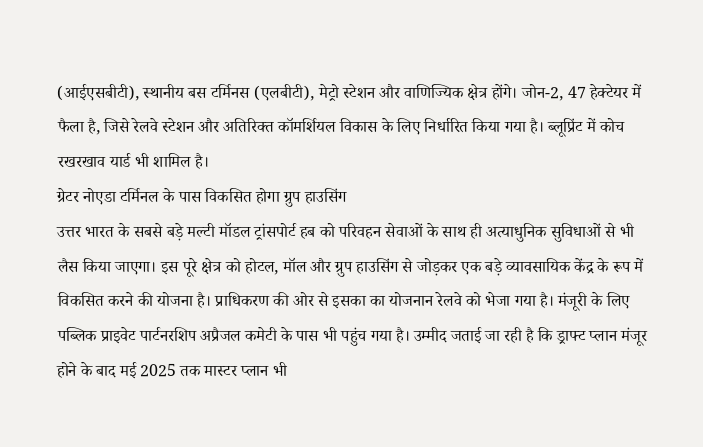(आईएसबीटी), स्थानीय बस टर्मिनस (एलबीटी), मेट्रो स्टेशन और वाणिज्यिक क्षेत्र होंगे। जोन-2, 47 हेक्टेयर में फैला है, जिसे रेलवे स्टेशन और अतिरिक्त कॉमर्शियल विकास के लिए निर्धारित किया गया है। ब्लूप्रिंट में कोच रखरखाव यार्ड भी शामिल है।
ग्रेटर नोएडा टर्मिनल के पास विकसित होगा ग्रुप हाउसिंग
उत्तर भारत के सबसे बड़े मल्टी मॉडल ट्रांसपोर्ट हब को परिवहन सेवाओं के साथ ही अत्याधुनिक सुविधाओं से भी लैस किया जाएगा। इस पूरे क्षेत्र को होटल, मॉल और ग्रुप हाउसिंग से जोड़कर एक बड़े व्यावसायिक केंद्र के रूप में विकसित करने की योजना है। प्राधिकरण की ओर से इसका का योजनान रेलवे को भेजा गया है। मंजूरी के लिए पब्लिक प्राइवेट पार्टनरशिप अप्रैजल कमेटी के पास भी पहुंच गया है। उम्मीद जताई जा रही है कि ड्राफ्ट प्लान मंजूर होने के बाद मई 2025 तक मास्टर प्लान भी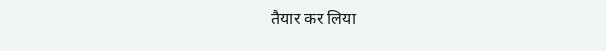तैयार कर लिया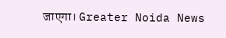जाएगा। Greater Noida News